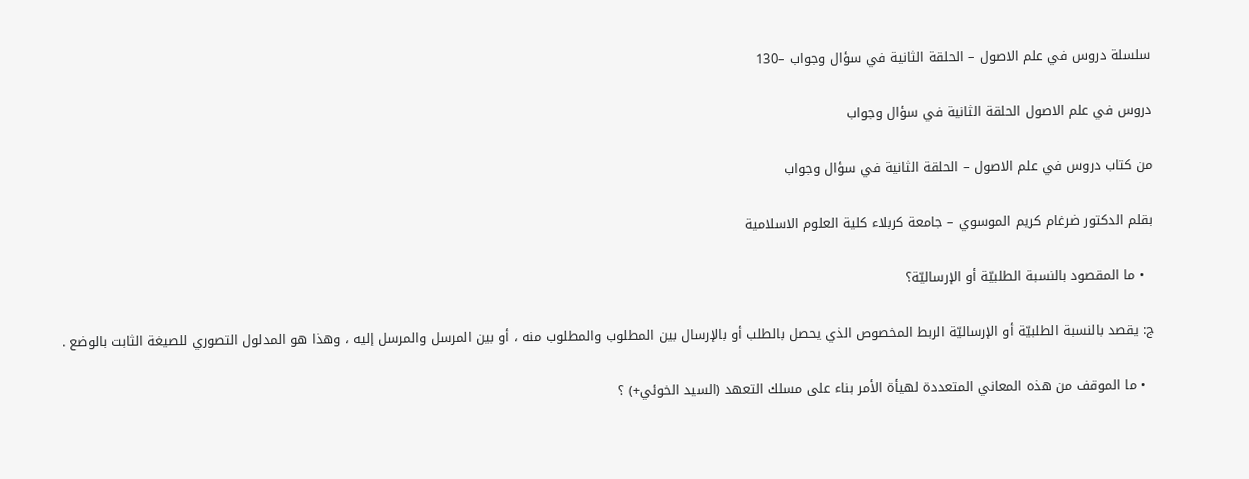سلسلة دروس في علم الاصول – الحلقة الثانية في سؤال وجواب –130

دروس في علم الاصول الحلقة الثانية في سؤال وجواب

من كتاب دروس في علم الاصول – الحلقة الثانية في سؤال وجواب

بقلم الدكتور ضرغام كريم الموسوي – جامعة كربلاء كلية العلوم الاسلامية

  • ما المقصود بالنسبة الطلبيّة أو الإرساليّة؟

ج: يقصد بالنسبة الطلبيّة أو الإرساليّة الربط المخصوص الذي يحصل بالطلب أو بالإرسال بين المطلوب والمطلوب منه ، أو بين المرسل والمرسل إليه ، وهذا هو المدلول التصوري للصيغة الثابت بالوضع .

  • ما الموقف من هذه المعاني المتعددة لهيأة الأمر بناء على مسلك التعهد (السيد الخوئي+) ؟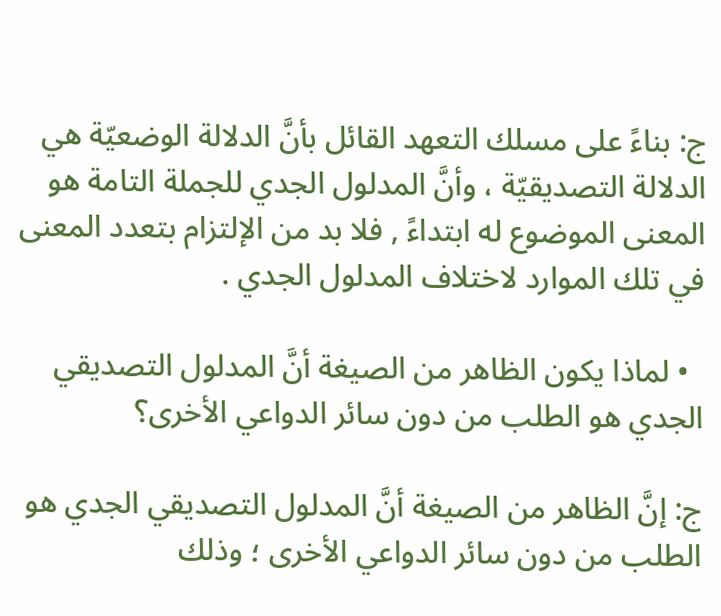ج: بناءً على مسلك التعهد القائل بأنَّ الدلالة الوضعيّة هي الدلالة التصديقيّة ، وأنَّ المدلول الجدي للجملة التامة هو المعنى الموضوع له ابتداءً , فلا بد من الإلتزام بتعدد المعنى في تلك الموارد لاختلاف المدلول الجدي .

  • لماذا يكون الظاهر من الصيغة أنَّ المدلول التصديقي الجدي هو الطلب من دون سائر الدواعي الأخرى؟

ج: إنَّ الظاهر من الصيغة أنَّ المدلول التصديقي الجدي هو الطلب من دون سائر الدواعي الأخرى ؛ وذلك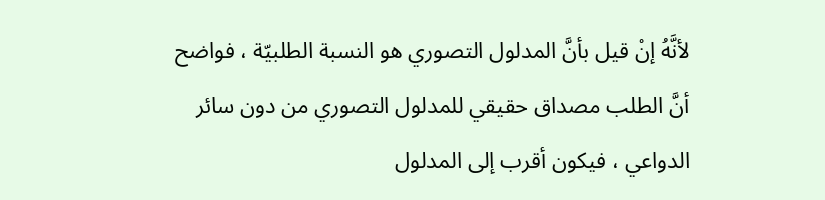لأنَّهُ إنْ قيل بأنَّ المدلول التصوري هو النسبة الطلبيّة ، فواضح أنَّ الطلب مصداق حقيقي للمدلول التصوري من دون سائر الدواعي ، فيكون أقرب إلى المدلول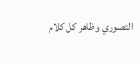التصوري وظاهر كل كلام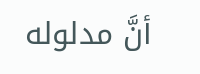أنَّ مدلوله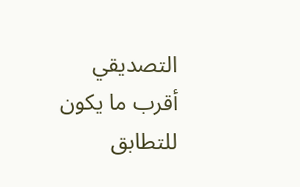التصديقي أقرب ما يكون للتطابق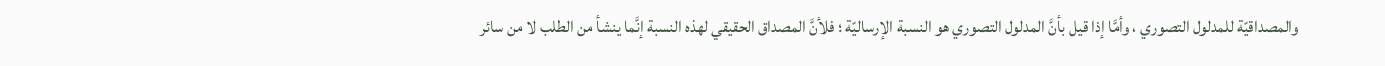والمصداقيّة للمدلول التصوري ، وأمَّا إذا قيل بأنَّ المدلول التصوري هو النسبة الإرساليّة ؛ فلأنَّ المصداق الحقيقي لهذه النسبة إنَّما ينشأ من الطلب لا من سائر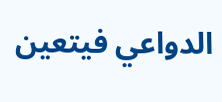الدواعي فيتعين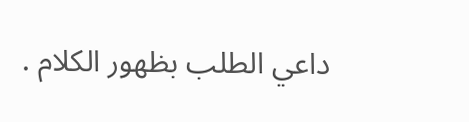داعي الطلب بظهور الكلام .